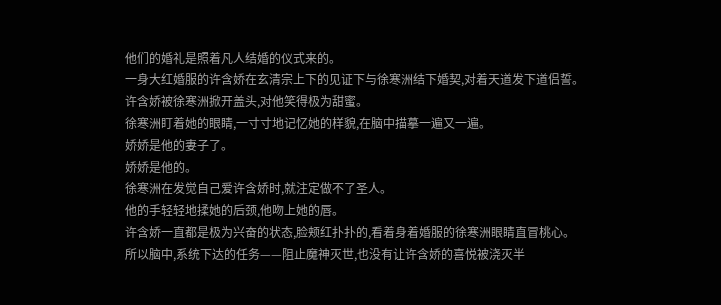他们的婚礼是照着凡人结婚的仪式来的。
一身大红婚服的许含娇在玄清宗上下的见证下与徐寒洲结下婚契,对着天道发下道侣誓。
许含娇被徐寒洲掀开盖头,对他笑得极为甜蜜。
徐寒洲盯着她的眼睛,一寸寸地记忆她的样貌,在脑中描摹一遍又一遍。
娇娇是他的妻子了。
娇娇是他的。
徐寒洲在发觉自己爱许含娇时,就注定做不了圣人。
他的手轻轻地揉她的后颈,他吻上她的唇。
许含娇一直都是极为兴奋的状态,脸颊红扑扑的,看着身着婚服的徐寒洲眼睛直冒桃心。
所以脑中,系统下达的任务——阻止魔神灭世,也没有让许含娇的喜悦被浇灭半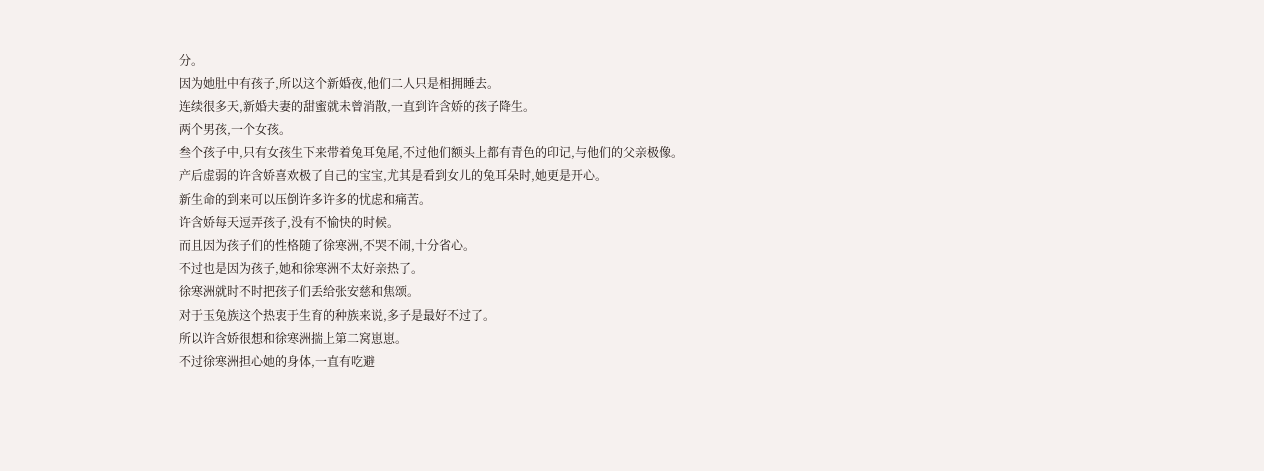分。
因为她肚中有孩子,所以这个新婚夜,他们二人只是相拥睡去。
连续很多天,新婚夫妻的甜蜜就未曾消散,一直到许含娇的孩子降生。
两个男孩,一个女孩。
叁个孩子中,只有女孩生下来带着兔耳兔尾,不过他们额头上都有青色的印记,与他们的父亲极像。
产后虚弱的许含娇喜欢极了自己的宝宝,尤其是看到女儿的兔耳朵时,她更是开心。
新生命的到来可以压倒许多许多的忧虑和痛苦。
许含娇每天逗弄孩子,没有不愉快的时候。
而且因为孩子们的性格随了徐寒洲,不哭不闹,十分省心。
不过也是因为孩子,她和徐寒洲不太好亲热了。
徐寒洲就时不时把孩子们丢给张安慈和焦颂。
对于玉兔族这个热衷于生育的种族来说,多子是最好不过了。
所以许含娇很想和徐寒洲揣上第二窝崽崽。
不过徐寒洲担心她的身体,一直有吃避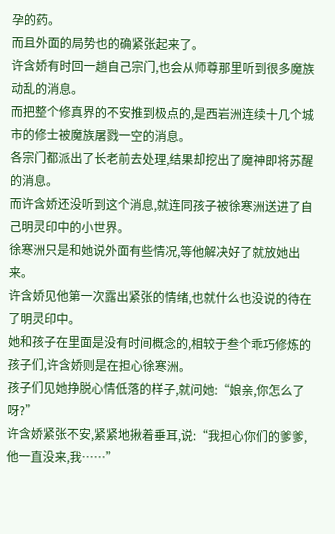孕的药。
而且外面的局势也的确紧张起来了。
许含娇有时回一趟自己宗门,也会从师尊那里听到很多魔族动乱的消息。
而把整个修真界的不安推到极点的,是西岩洲连续十几个城市的修士被魔族屠戮一空的消息。
各宗门都派出了长老前去处理,结果却挖出了魔神即将苏醒的消息。
而许含娇还没听到这个消息,就连同孩子被徐寒洲送进了自己明灵印中的小世界。
徐寒洲只是和她说外面有些情况,等他解决好了就放她出来。
许含娇见他第一次露出紧张的情绪,也就什么也没说的待在了明灵印中。
她和孩子在里面是没有时间概念的,相较于叁个乖巧修炼的孩子们,许含娇则是在担心徐寒洲。
孩子们见她挣脱心情低落的样子,就问她:“娘亲,你怎么了呀?”
许含娇紧张不安,紧紧地揪着垂耳,说:“我担心你们的爹爹,他一直没来,我……”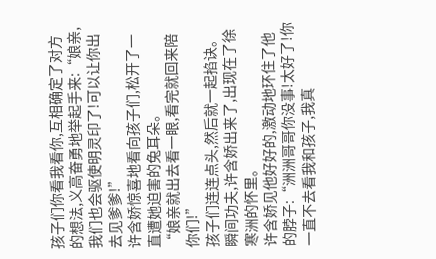孩子们你看我看你,互相确定了对方的想法,义高奋勇地举起手来:“娘亲,我们也会驱使明灵印了!可以让你出去见爹爹!”
许含娇惊喜地看向孩子们,松开了一直遭她迫害的兔耳朵。
“娘亲就出去看一眼,看完就回来陪你们!”
孩子们连连点头,然后就一起掐诀。
瞬间功夫,许含娇出来了,出现在了徐寒洲的怀里。
许含娇见他好好的,激动地环住了他的脖子:“洲洲哥哥你没事!太好了!你一直不去看我和孩子,我真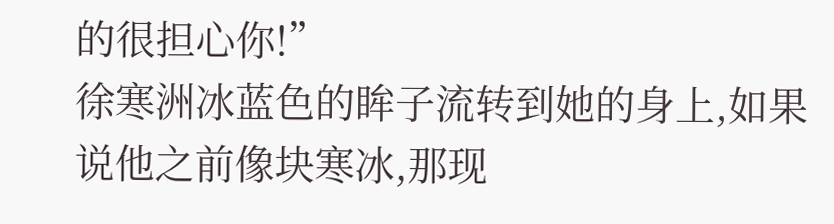的很担心你!”
徐寒洲冰蓝色的眸子流转到她的身上,如果说他之前像块寒冰,那现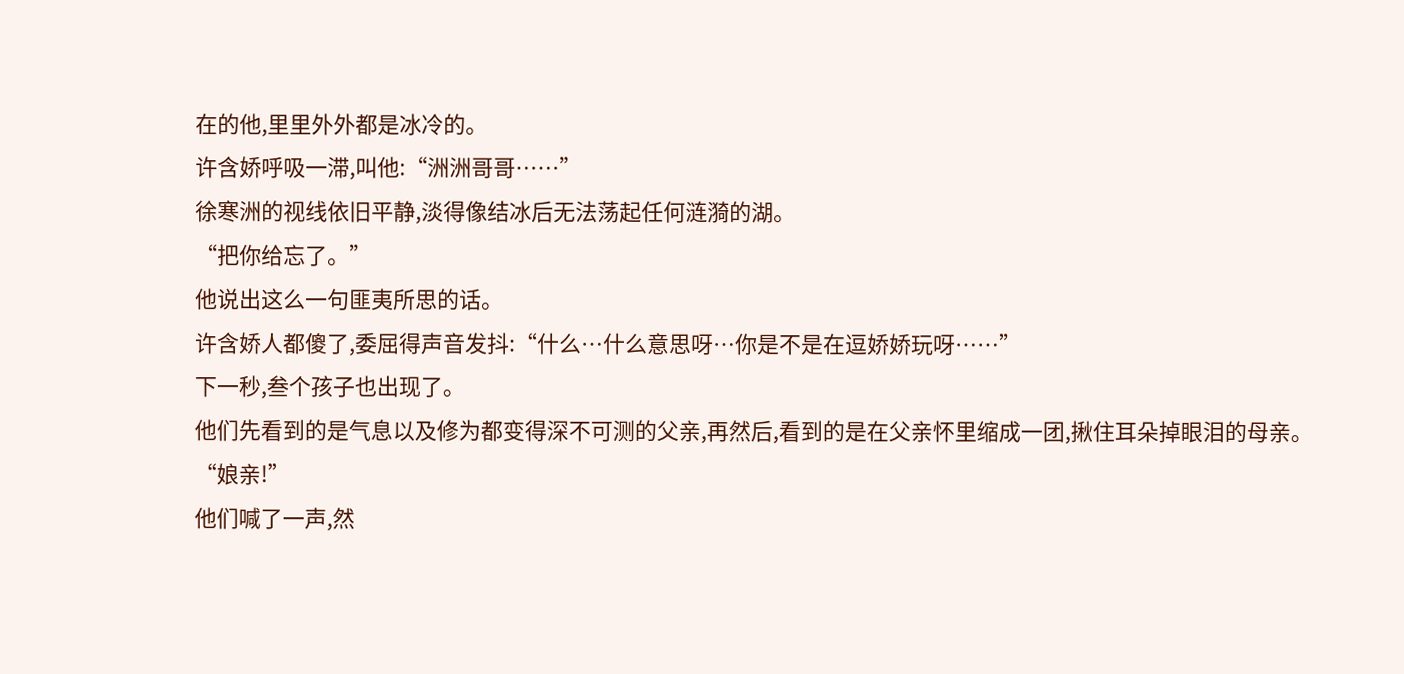在的他,里里外外都是冰冷的。
许含娇呼吸一滞,叫他:“洲洲哥哥……”
徐寒洲的视线依旧平静,淡得像结冰后无法荡起任何涟漪的湖。
“把你给忘了。”
他说出这么一句匪夷所思的话。
许含娇人都傻了,委屈得声音发抖:“什么…什么意思呀…你是不是在逗娇娇玩呀……”
下一秒,叁个孩子也出现了。
他们先看到的是气息以及修为都变得深不可测的父亲,再然后,看到的是在父亲怀里缩成一团,揪住耳朵掉眼泪的母亲。
“娘亲!”
他们喊了一声,然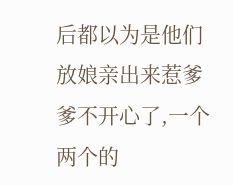后都以为是他们放娘亲出来惹爹爹不开心了,一个两个的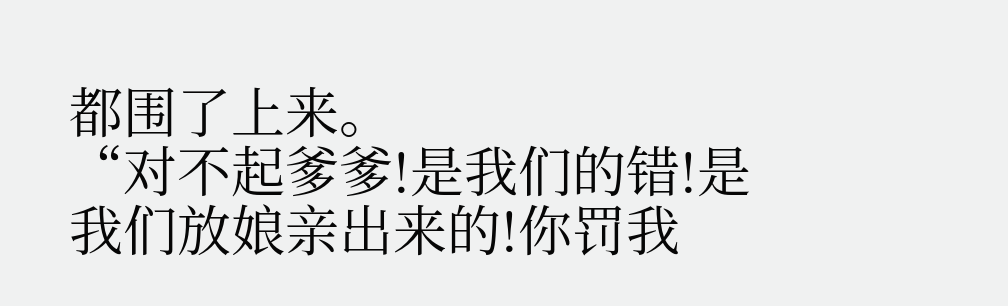都围了上来。
“对不起爹爹!是我们的错!是我们放娘亲出来的!你罚我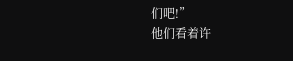们吧!”
他们看着许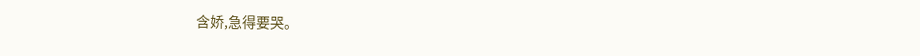含娇,急得要哭。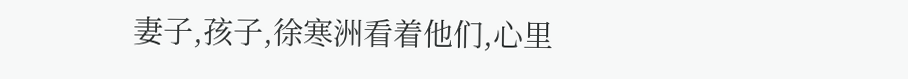妻子,孩子,徐寒洲看着他们,心里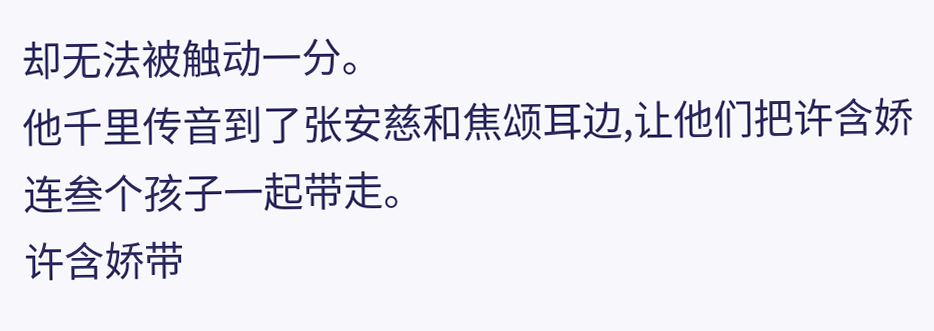却无法被触动一分。
他千里传音到了张安慈和焦颂耳边,让他们把许含娇连叁个孩子一起带走。
许含娇带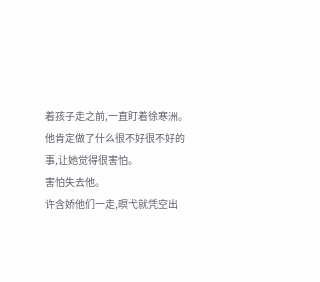着孩子走之前,一直盯着徐寒洲。
他肯定做了什么很不好很不好的事,让她觉得很害怕。
害怕失去他。
许含娇他们一走,暝弋就凭空出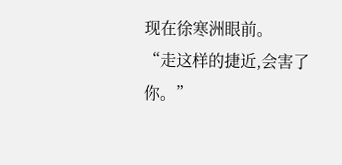现在徐寒洲眼前。
“走这样的捷近,会害了你。”